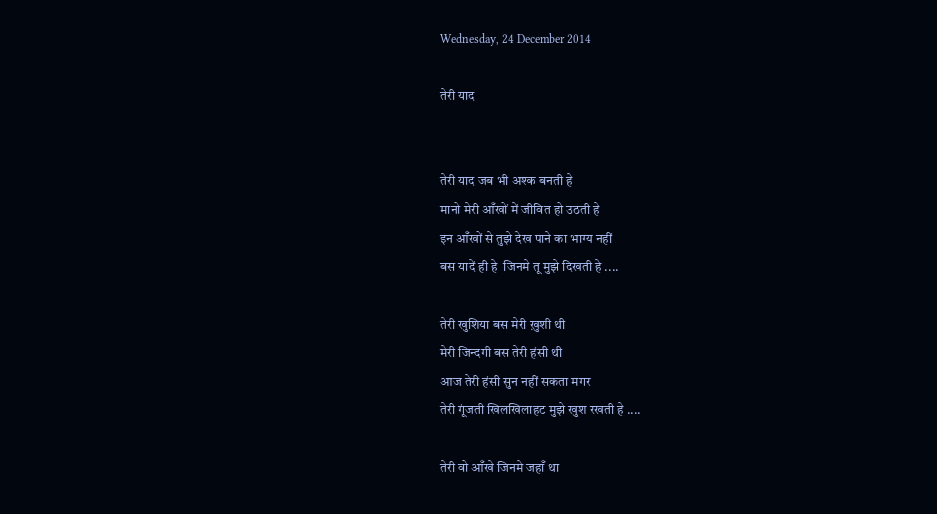Wednesday, 24 December 2014

तेरी याद


तेरी याद जब भी अश्क बनती हे
मानो मेरी आँखों में जीवित हो उठती हे
इन आँखों से तुझे देख पाने का भाग्य नहीं
बस यादें ही हे  जिनमे तू मुझे दिखती हे ....

तेरी खुशिया बस मेरी ख़ुशी थी
मेरी जिन्दगी बस तेरी हंसी थी
आज तेरी हंसी सुन नहीं सकता मगर
तेरी गूंजती खिलखिलाहट मुझे खुश रखती हे ....

तेरी वो आँखे जिनमे जहाँ था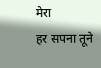मेरा
हर सपना तूने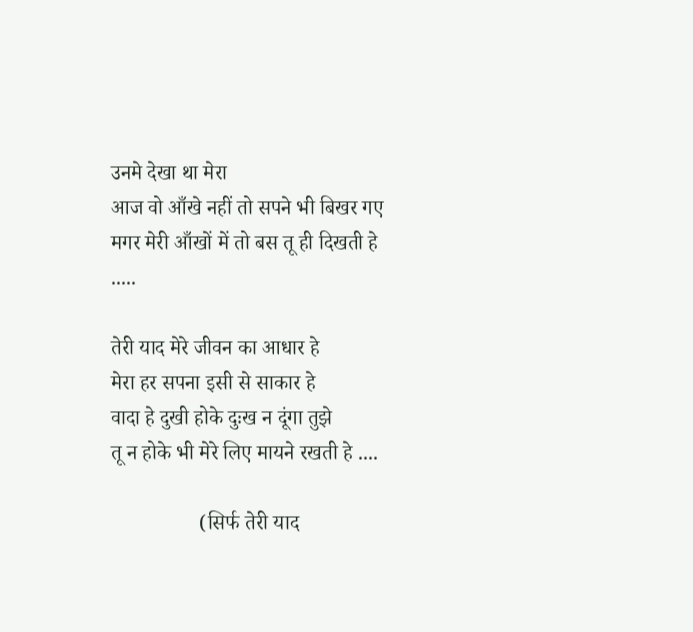उनमे देखा था मेरा
आज वो आँखे नहीं तो सपने भी बिखर गए
मगर मेरी आँखों में तो बस तू ही दिखती हे .....

तेरी याद मेरे जीवन का आधार हे
मेरा हर सपना इसी से साकार हे
वादा हे दुखी होके दुःख न दूंगा तुझे
तू न होके भी मेरे लिए मायने रखती हे ....

                 (सिर्फ तेरी याद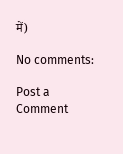में)

No comments:

Post a Comment